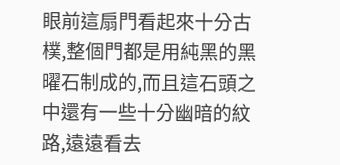眼前這扇門看起來十分古樸,整個門都是用純黑的黑曜石制成的,而且這石頭之中還有一些十分幽暗的紋路,遠遠看去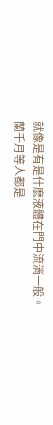就像是有是什麽液體在門中流淌一般。
蘭千月等人都是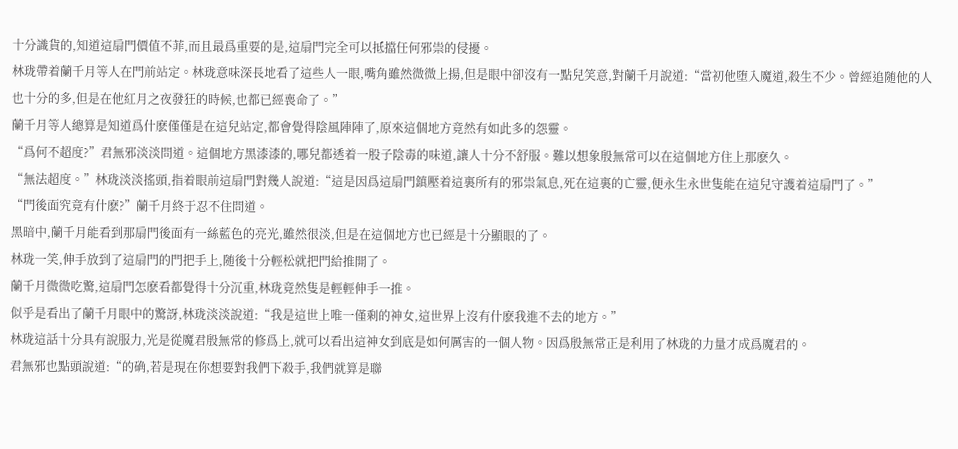十分識貨的,知道這扇門價值不菲,而且最爲重要的是,這扇門完全可以抵擋任何邪祟的侵擾。
林珑帶着蘭千月等人在門前站定。林珑意味深長地看了這些人一眼,嘴角雖然微微上揚,但是眼中卻沒有一點兒笑意,對蘭千月說道:“當初他堕入魔道,殺生不少。曾經追随他的人也十分的多,但是在他紅月之夜發狂的時候,也都已經喪命了。”
蘭千月等人總算是知道爲什麽僅僅是在這兒站定,都會覺得陰風陣陣了,原來這個地方竟然有如此多的怨靈。
“爲何不超度?”君無邪淡淡問道。這個地方黑漆漆的,哪兒都透着一股子陰毒的味道,讓人十分不舒服。難以想象殷無常可以在這個地方住上那麽久。
“無法超度。”林珑淡淡搖頭,指着眼前這扇門對幾人說道:“這是因爲這扇門鎮壓着這裏所有的邪祟氣息,死在這裏的亡靈,便永生永世隻能在這兒守護着這扇門了。”
“門後面究竟有什麽?”蘭千月終于忍不住問道。
黑暗中,蘭千月能看到那扇門後面有一絲藍色的亮光,雖然很淡,但是在這個地方也已經是十分顯眼的了。
林珑一笑,伸手放到了這扇門的門把手上,随後十分輕松就把門給推開了。
蘭千月微微吃驚,這扇門怎麽看都覺得十分沉重,林珑竟然隻是輕輕伸手一推。
似乎是看出了蘭千月眼中的驚訝,林珑淡淡說道:“我是這世上唯一僅剩的神女,這世界上沒有什麽我進不去的地方。”
林珑這話十分具有說服力,光是從魔君殷無常的修爲上,就可以看出這神女到底是如何厲害的一個人物。因爲殷無常正是利用了林珑的力量才成爲魔君的。
君無邪也點頭說道:“的确,若是現在你想要對我們下殺手,我們就算是聯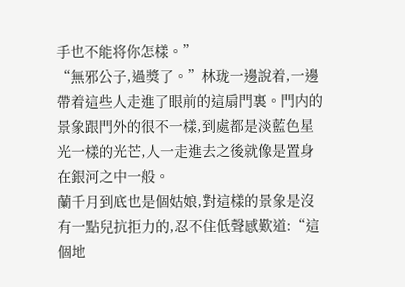手也不能将你怎樣。”
“無邪公子,過獎了。”林珑一邊說着,一邊帶着這些人走進了眼前的這扇門裏。門内的景象跟門外的很不一樣,到處都是淡藍色星光一樣的光芒,人一走進去之後就像是置身在銀河之中一般。
蘭千月到底也是個姑娘,對這樣的景象是沒有一點兒抗拒力的,忍不住低聲感歎道:“這個地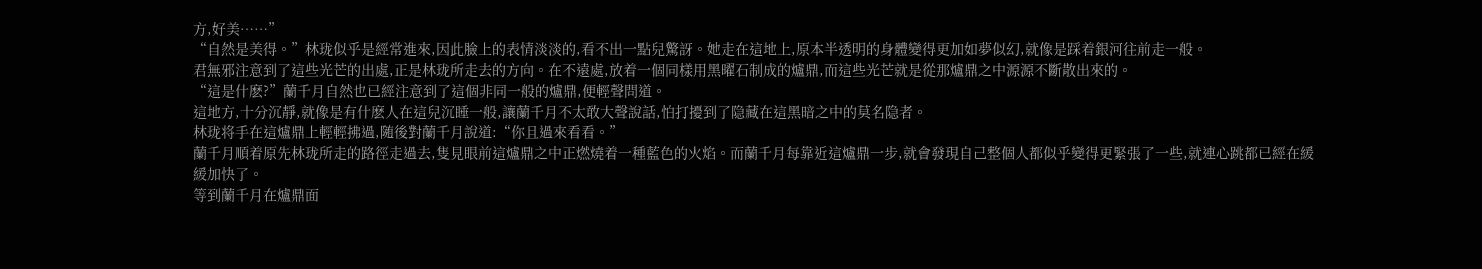方,好美……”
“自然是美得。”林珑似乎是經常進來,因此臉上的表情淡淡的,看不出一點兒驚訝。她走在這地上,原本半透明的身體變得更加如夢似幻,就像是踩着銀河往前走一般。
君無邪注意到了這些光芒的出處,正是林珑所走去的方向。在不遠處,放着一個同樣用黑曜石制成的爐鼎,而這些光芒就是從那爐鼎之中源源不斷散出來的。
“這是什麽?”蘭千月自然也已經注意到了這個非同一般的爐鼎,便輕聲問道。
這地方,十分沉靜,就像是有什麽人在這兒沉睡一般,讓蘭千月不太敢大聲說話,怕打擾到了隐藏在這黑暗之中的莫名隐者。
林珑将手在這爐鼎上輕輕拂過,随後對蘭千月說道:“你且過來看看。”
蘭千月順着原先林珑所走的路徑走過去,隻見眼前這爐鼎之中正燃燒着一種藍色的火焰。而蘭千月每靠近這爐鼎一步,就會發現自己整個人都似乎變得更緊張了一些,就連心跳都已經在緩緩加快了。
等到蘭千月在爐鼎面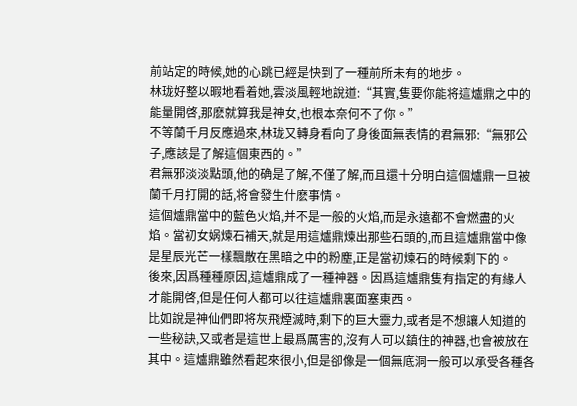前站定的時候,她的心跳已經是快到了一種前所未有的地步。
林珑好整以暇地看着她,雲淡風輕地說道:“其實,隻要你能将這爐鼎之中的能量開啓,那麽就算我是神女,也根本奈何不了你。”
不等蘭千月反應過來,林珑又轉身看向了身後面無表情的君無邪:“無邪公子,應該是了解這個東西的。”
君無邪淡淡點頭,他的确是了解,不僅了解,而且還十分明白這個爐鼎一旦被蘭千月打開的話,将會發生什麽事情。
這個爐鼎當中的藍色火焰,并不是一般的火焰,而是永遠都不會燃盡的火焰。當初女娲煉石補天,就是用這爐鼎煉出那些石頭的,而且這爐鼎當中像是星辰光芒一樣飄散在黑暗之中的粉塵,正是當初煉石的時候剩下的。
後來,因爲種種原因,這爐鼎成了一種神器。因爲這爐鼎隻有指定的有緣人才能開啓,但是任何人都可以往這爐鼎裏面塞東西。
比如說是神仙們即将灰飛煙滅時,剩下的巨大靈力,或者是不想讓人知道的一些秘訣,又或者是這世上最爲厲害的,沒有人可以鎮住的神器,也會被放在其中。這爐鼎雖然看起來很小,但是卻像是一個無底洞一般可以承受各種各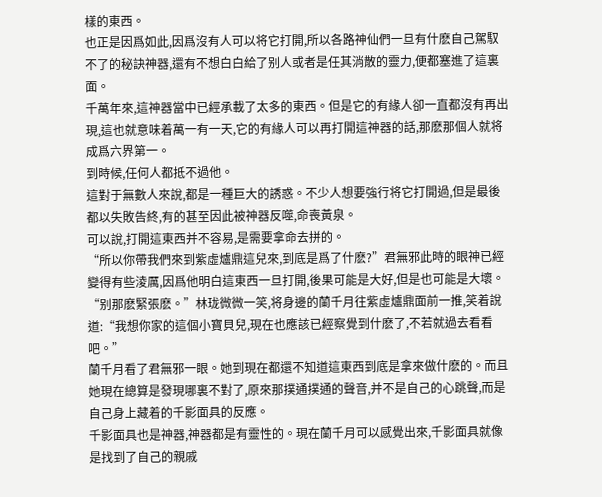樣的東西。
也正是因爲如此,因爲沒有人可以将它打開,所以各路神仙們一旦有什麽自己駕馭不了的秘訣神器,還有不想白白給了别人或者是任其消散的靈力,便都塞進了這裏面。
千萬年來,這神器當中已經承載了太多的東西。但是它的有緣人卻一直都沒有再出現,這也就意味着萬一有一天,它的有緣人可以再打開這神器的話,那麽那個人就将成爲六界第一。
到時候,任何人都抵不過他。
這對于無數人來說,都是一種巨大的誘惑。不少人想要強行将它打開過,但是最後都以失敗告終,有的甚至因此被神器反噬,命喪黃泉。
可以說,打開這東西并不容易,是需要拿命去拼的。
“所以你帶我們來到紫虛爐鼎這兒來,到底是爲了什麽?”君無邪此時的眼神已經變得有些淩厲,因爲他明白這東西一旦打開,後果可能是大好,但是也可能是大壞。
“别那麽緊張麽。”林珑微微一笑,将身邊的蘭千月往紫虛爐鼎面前一推,笑着說道:“我想你家的這個小寶貝兒,現在也應該已經察覺到什麽了,不若就過去看看吧。”
蘭千月看了君無邪一眼。她到現在都還不知道這東西到底是拿來做什麽的。而且她現在總算是發現哪裏不對了,原來那撲通撲通的聲音,并不是自己的心跳聲,而是自己身上藏着的千影面具的反應。
千影面具也是神器,神器都是有靈性的。現在蘭千月可以感覺出來,千影面具就像是找到了自己的親戚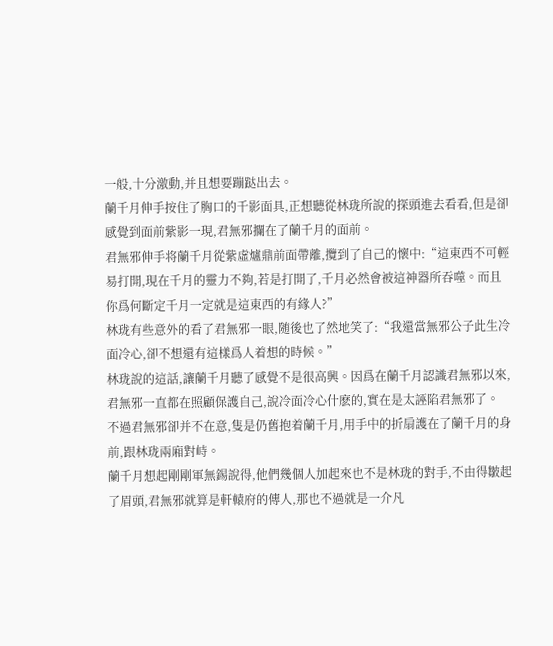一般,十分激動,并且想要蹦跶出去。
蘭千月伸手按住了胸口的千影面具,正想聽從林珑所說的探頭進去看看,但是卻感覺到面前紫影一現,君無邪攔在了蘭千月的面前。
君無邪伸手将蘭千月從紫虛爐鼎前面帶離,攬到了自己的懷中:“這東西不可輕易打開,現在千月的靈力不夠,若是打開了,千月必然會被這神器所吞噬。而且你爲何斷定千月一定就是這東西的有緣人?”
林珑有些意外的看了君無邪一眼,随後也了然地笑了:“我還當無邪公子此生冷面冷心,卻不想還有這樣爲人着想的時候。”
林珑說的這話,讓蘭千月聽了感覺不是很高興。因爲在蘭千月認識君無邪以來,君無邪一直都在照顧保護自己,說冷面冷心什麽的,實在是太誣陷君無邪了。
不過君無邪卻并不在意,隻是仍舊抱着蘭千月,用手中的折扇護在了蘭千月的身前,跟林珑兩廂對峙。
蘭千月想起剛剛軍無錫說得,他們幾個人加起來也不是林珑的對手,不由得皺起了眉頭,君無邪就算是軒轅府的傳人,那也不過就是一介凡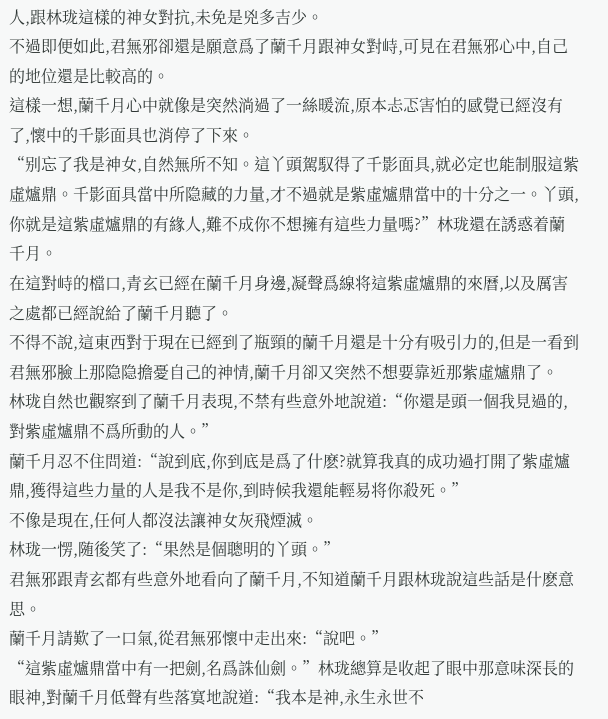人,跟林珑這樣的神女對抗,未免是兇多吉少。
不過即便如此,君無邪卻還是願意爲了蘭千月跟神女對峙,可見在君無邪心中,自己的地位還是比較高的。
這樣一想,蘭千月心中就像是突然淌過了一絲暖流,原本忐忑害怕的感覺已經沒有了,懷中的千影面具也消停了下來。
“别忘了我是神女,自然無所不知。這丫頭駕馭得了千影面具,就必定也能制服這紫虛爐鼎。千影面具當中所隐藏的力量,才不過就是紫虛爐鼎當中的十分之一。丫頭,你就是這紫虛爐鼎的有緣人,難不成你不想擁有這些力量嗎?”林珑還在誘惑着蘭千月。
在這對峙的檔口,青玄已經在蘭千月身邊,凝聲爲線将這紫虛爐鼎的來曆,以及厲害之處都已經說給了蘭千月聽了。
不得不說,這東西對于現在已經到了瓶頸的蘭千月還是十分有吸引力的,但是一看到君無邪臉上那隐隐擔憂自己的神情,蘭千月卻又突然不想要靠近那紫虛爐鼎了。
林珑自然也觀察到了蘭千月表現,不禁有些意外地說道:“你還是頭一個我見過的,對紫虛爐鼎不爲所動的人。”
蘭千月忍不住問道:“說到底,你到底是爲了什麽?就算我真的成功過打開了紫虛爐鼎,獲得這些力量的人是我不是你,到時候我還能輕易将你殺死。”
不像是現在,任何人都沒法讓神女灰飛煙滅。
林珑一愣,随後笑了:“果然是個聰明的丫頭。”
君無邪跟青玄都有些意外地看向了蘭千月,不知道蘭千月跟林珑說這些話是什麽意思。
蘭千月請歎了一口氣,從君無邪懷中走出來:“說吧。”
“這紫虛爐鼎當中有一把劍,名爲誅仙劍。”林珑總算是收起了眼中那意味深長的眼神,對蘭千月低聲有些落寞地說道:“我本是神,永生永世不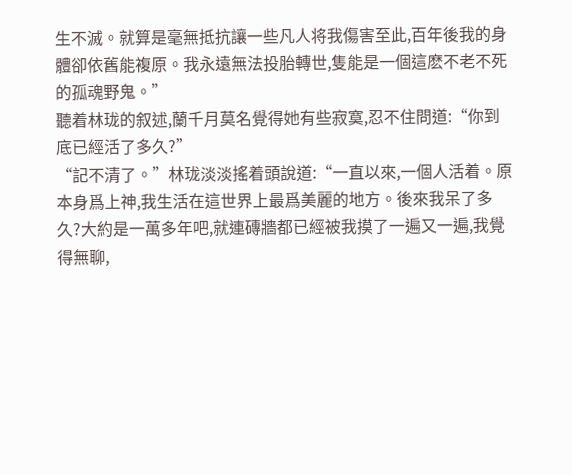生不滅。就算是毫無抵抗讓一些凡人将我傷害至此,百年後我的身體卻依舊能複原。我永遠無法投胎轉世,隻能是一個這麽不老不死的孤魂野鬼。”
聽着林珑的叙述,蘭千月莫名覺得她有些寂寞,忍不住問道:“你到底已經活了多久?”
“記不清了。”林珑淡淡搖着頭說道:“一直以來,一個人活着。原本身爲上神,我生活在這世界上最爲美麗的地方。後來我呆了多久?大約是一萬多年吧,就連磚牆都已經被我摸了一遍又一遍,我覺得無聊,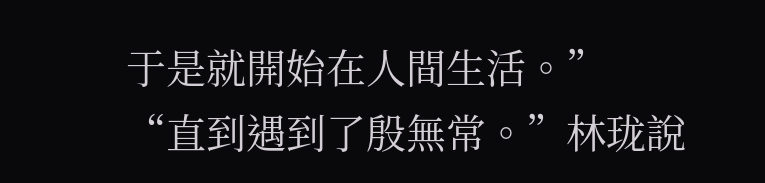于是就開始在人間生活。”
“直到遇到了殷無常。”林珑說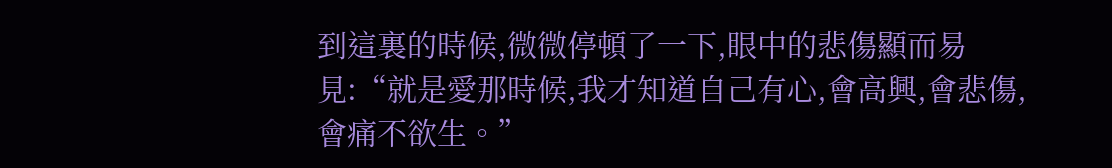到這裏的時候,微微停頓了一下,眼中的悲傷顯而易見:“就是愛那時候,我才知道自己有心,會高興,會悲傷,會痛不欲生。”